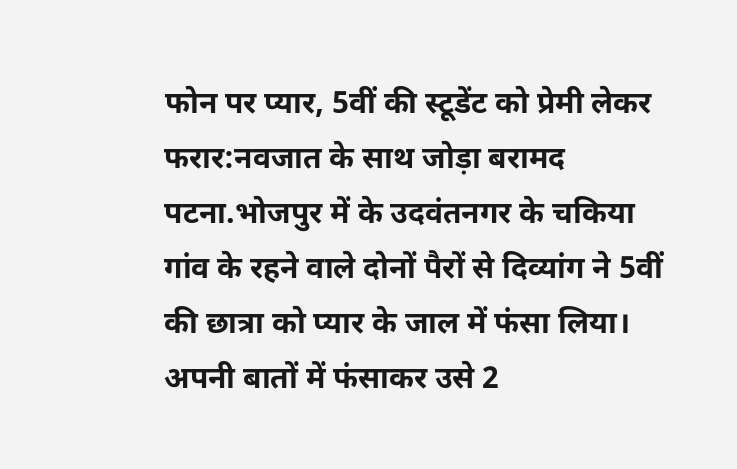फोन पर प्यार, 5वीं की स्टूडेंट को प्रेमी लेकर फरार:नवजात के साथ जोड़ा बरामद
पटना.भोजपुर में के उदवंतनगर के चकिया गांव के रहने वाले दोनों पैरों से दिव्यांग ने 5वीं की छात्रा को प्यार के जाल में फंसा लिया। अपनी बातों में फंसाकर उसे 2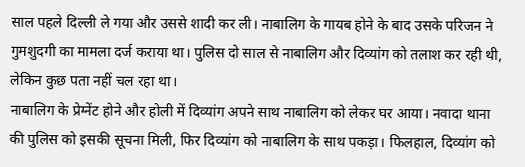साल पहले दिल्ली ले गया और उससे शादी कर ली। नाबालिग के गायब होने के बाद उसके परिजन ने गुमशुदगी का मामला दर्ज कराया था। पुलिस दो साल से नाबालिग और दिव्यांग को तलाश कर रही थी, लेकिन कुछ पता नहीं चल रहा था।
नाबालिग के प्रेग्नेंट होने और होली में दिव्यांग अपने साथ नाबालिग को लेकर घर आया। नवादा थाना की पुलिस को इसकी सूचना मिली, फिर दिव्यांग को नाबालिग के साथ पकड़ा। फिलहाल, दिव्यांग को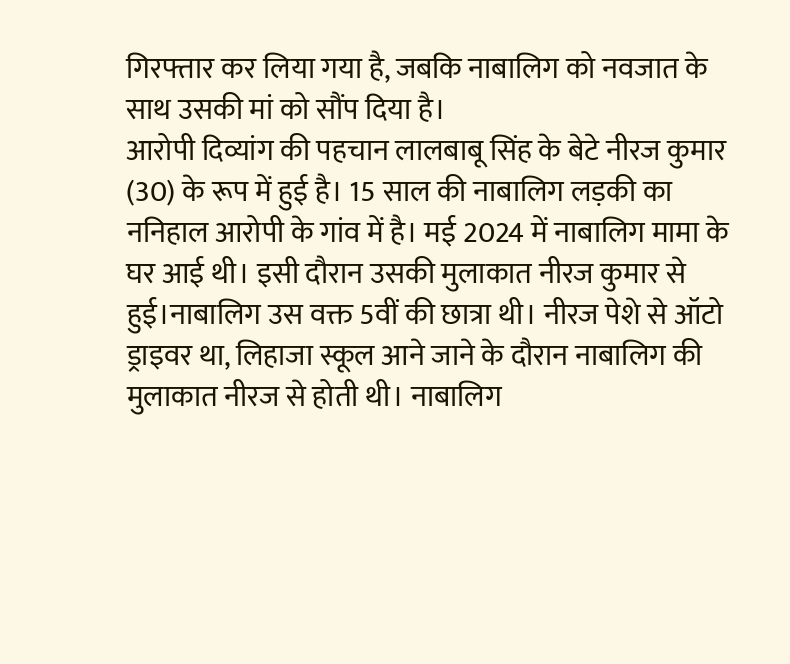गिरफ्तार कर लिया गया है, जबकि नाबालिग को नवजात के साथ उसकी मां को सौंप दिया है।
आरोपी दिव्यांग की पहचान लालबाबू सिंह के बेटे नीरज कुमार (30) के रूप में हुई है। 15 साल की नाबालिग लड़की का ननिहाल आरोपी के गांव में है। मई 2024 में नाबालिग मामा के घर आई थी। इसी दौरान उसकी मुलाकात नीरज कुमार से हुई।नाबालिग उस वक्त 5वीं की छात्रा थी। नीरज पेशे से ऑटो ड्राइवर था, लिहाजा स्कूल आने जाने के दौरान नाबालिग की मुलाकात नीरज से होती थी। नाबालिग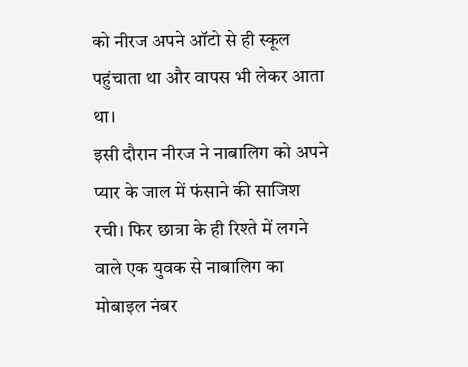को नीरज अपने ऑटो से ही स्कूल पहुंचाता था और वापस भी लेकर आता था।
इसी दौरान नीरज ने नाबालिग को अपने प्यार के जाल में फंसाने की साजिश रची। फिर छात्रा के ही रिश्ते में लगने वाले एक युवक से नाबालिग का मोबाइल नंबर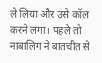ले लिया और उसे कॉल करने लगा। पहले तो नाबालिग ने बातचीत से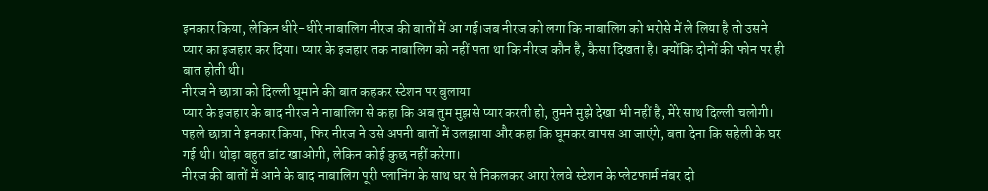इनकार किया, लेकिन धीरे-धीरे नाबालिग नीरज की बातों में आ गई।जब नीरज को लगा कि नाबालिग को भरोसे में ले लिया है तो उसने प्यार का इजहार कर दिया। प्यार के इजहार तक नाबालिग को नहीं पता था कि नीरज कौन है, कैसा दिखता है। क्योंकि दोनों की फोन पर ही बात होती थी।
नीरज ने छात्रा को दिल्ली घूमाने की बात कहकर स्टेशन पर बुलाया
प्यार के इजहार के बाद नीरज ने नाबालिग से कहा कि अब तुम मुझसे प्यार करती हो, तुमने मुझे देखा भी नहीं है, मेरे साथ दिल्ली चलोगी। पहले छात्रा ने इनकार किया, फिर नीरज ने उसे अपनी बातों में उलझाया और कहा कि घूमकर वापस आ जाएंगे, बता देना कि सहेली के घर गई थी। थोड़ा बहुत डांट खाओगी, लेकिन कोई कुछ नहीं करेगा।
नीरज की बातों में आने के बाद नाबालिग पूरी प्लानिंग के साथ घर से निकलकर आरा रेलवे स्टेशन के प्लेटफार्म नंबर दो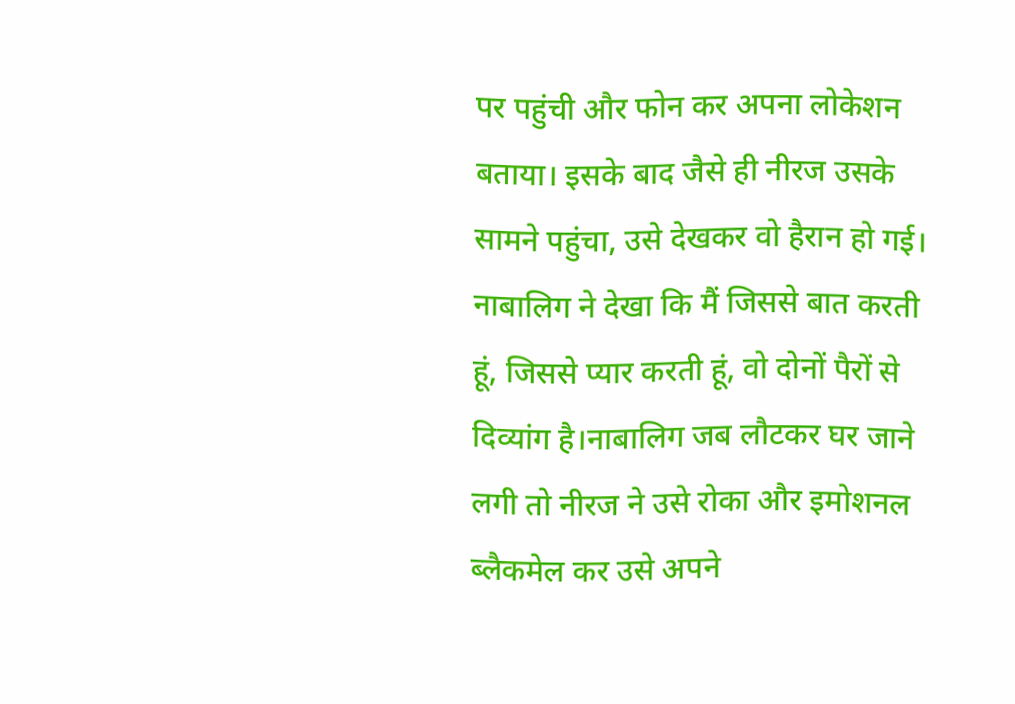पर पहुंची और फोन कर अपना लोकेशन बताया। इसके बाद जैसे ही नीरज उसके सामने पहुंचा, उसे देखकर वो हैरान हो गई। नाबालिग ने देखा कि मैं जिससे बात करती हूं, जिससे प्यार करती हूं, वो दोनों पैरों से दिव्यांग है।नाबालिग जब लौटकर घर जाने लगी तो नीरज ने उसे रोका और इमोशनल ब्लैकमेल कर उसे अपने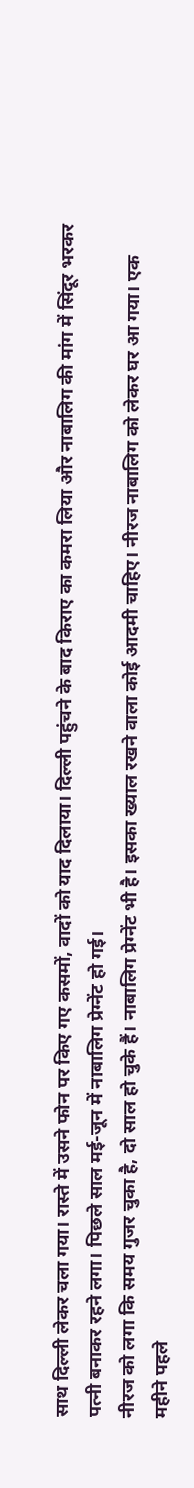साथ दिल्ली लेकर चला गया। रास्ते में उसने फोन पर किए गए कसमों, वादों को याद दिलाया। दिल्ली पहुंचने के बाद किराए का कमरा लिया और नाबालिग की मांग में सिंदूर भरकर पत्नी बनाकर रहने लगा। पिछले साल मई-जून में नाबालिग प्रेग्नेंट हो गई।
नीरज को लगा कि समय गुजर चुका है, दो साल हो चुके हैं। नाबालिग प्रेग्नेंट भी है। इसका ख्याल रखने वाला कोई आदमी चाहिए। नीरज नाबालिग को लेकर घर आ गया। एक महीने पहले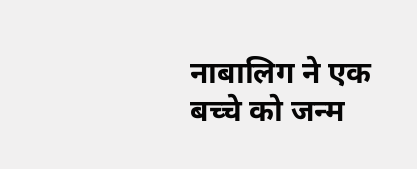नाबालिग ने एक बच्चे को जन्म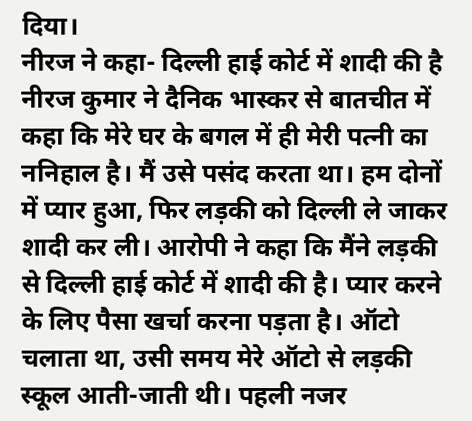दिया।
नीरज ने कहा- दिल्ली हाई कोर्ट में शादी की है
नीरज कुमार ने दैनिक भास्कर से बातचीत में कहा कि मेरे घर के बगल में ही मेरी पत्नी का ननिहाल है। मैं उसे पसंद करता था। हम दोनों में प्यार हुआ, फिर लड़की को दिल्ली ले जाकर शादी कर ली। आरोपी ने कहा कि मैंने लड़की से दिल्ली हाई कोर्ट में शादी की है। प्यार करने के लिए पैसा खर्चा करना पड़ता है। ऑटो चलाता था, उसी समय मेरे ऑटो से लड़की स्कूल आती-जाती थी। पहली नजर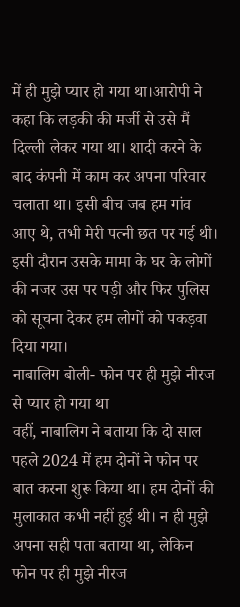में ही मुझे प्यार हो गया था।आरोपी ने कहा कि लड़की की मर्जी से उसे मैं दिल्ली लेकर गया था। शादी करने के बाद कंपनी में काम कर अपना परिवार चलाता था। इसी बीच जब हम गांव आए थे, तभी मेरी पत्नी छत पर गई थी। इसी दौरान उसके मामा के घर के लोगों की नजर उस पर पड़ी और फिर पुलिस को सूचना देकर हम लोगों को पकड़वा दिया गया।
नाबालिग बोली- फोन पर ही मुझे नीरज से प्यार हो गया था
वहीं, नाबालिग ने बताया कि दो साल पहले 2024 में हम दोनों ने फोन पर बात करना शुरू किया था। हम दोनों की मुलाकात कभी नहीं हुई थी। न ही मुझे अपना सही पता बताया था, लेकिन फोन पर ही मुझे नीरज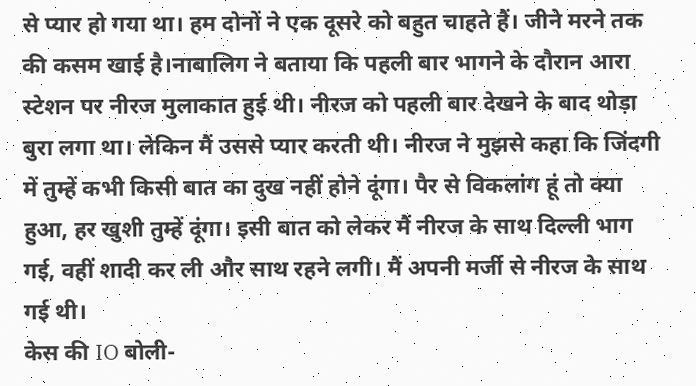से प्यार हो गया था। हम दोनों ने एक दूसरे को बहुत चाहते हैं। जीने मरने तक की कसम खाई है।नाबालिग ने बताया कि पहली बार भागने के दौरान आरा स्टेशन पर नीरज मुलाकात हुई थी। नीरज को पहली बार देखने के बाद थोड़ा बुरा लगा था। लेकिन मैं उससे प्यार करती थी। नीरज ने मुझसे कहा कि जिंदगी में तुम्हें कभी किसी बात का दुख नहीं होने दूंगा। पैर से विकलांग हूं तो क्या हुआ, हर खुशी तुम्हें दूंगा। इसी बात को लेकर मैं नीरज के साथ दिल्ली भाग गई, वहीं शादी कर ली और साथ रहने लगी। मैं अपनी मर्जी से नीरज के साथ गई थी।
केस की IO बोली-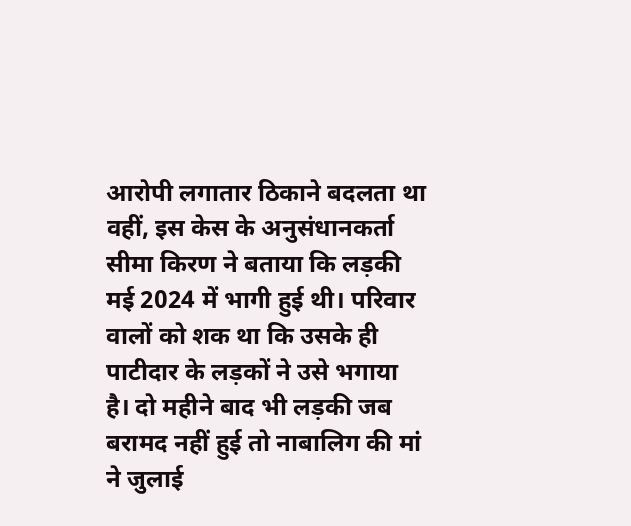आरोपी लगातार ठिकाने बदलता था
वहीं, इस केस के अनुसंधानकर्ता सीमा किरण ने बताया कि लड़की मई 2024 में भागी हुई थी। परिवार वालों को शक था कि उसके ही पाटीदार के लड़कों ने उसे भगाया है। दो महीने बाद भी लड़की जब बरामद नहीं हुई तो नाबालिग की मां ने जुलाई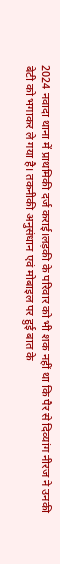2024 नवादा थाना में प्राथमिकी दर्ज कराई।लड़की के परिवार को भी शक नहीं था कि पैर से दिव्यांग नीरज ने उनकी बेटी को भगाकर ले गया है। तकनीकी अनुसंधान एवं मोबाइल पर हुई बात के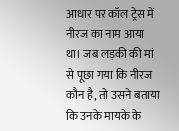आधार पर कॉल ट्रेस में नीरज का नाम आया था। जब लड़की की मां से पूछा गया कि नीरज कौन है, तो उसने बताया कि उनके मायके के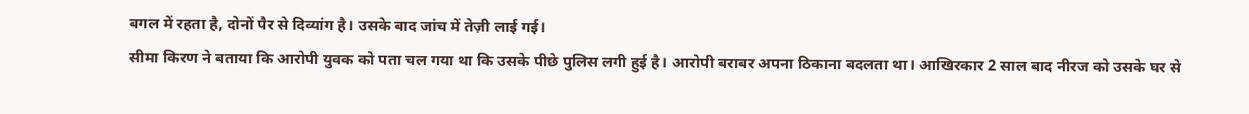बगल में रहता है, दोनों पैर से दिव्यांग है। उसके बाद जांच में तेज़ी लाई गई।
सीमा किरण ने बताया कि आरोपी युवक को पता चल गया था कि उसके पीछे पुलिस लगी हुई है। आरोपी बराबर अपना ठिकाना बदलता था। आखिरकार 2 साल बाद नीरज को उसके घर से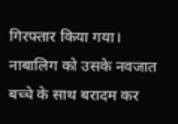गिरफ्तार किया गया। नाबालिग को उसके नवजात बच्चे के साथ बरादम कर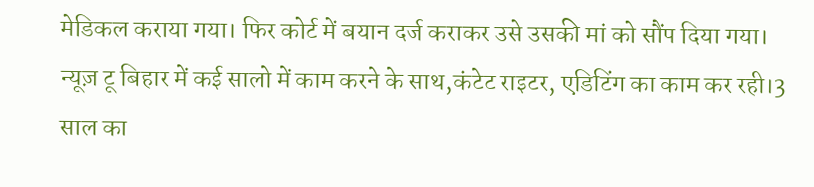मेडिकल कराया गया। फिर कोर्ट में बयान दर्ज कराकर उसे उसकी मां को सौंप दिया गया।
न्यूज़ टू बिहार में कई सालो में काम करने के साथ,कंटेट राइटर, एडिटिंग का काम कर रही।3 साल का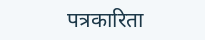पत्रकारिता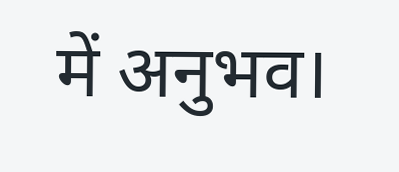में अनुभव।